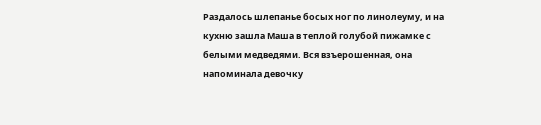Раздалось шлепанье босых ног по линолеуму, и на кухню зашла Маша в теплой голубой пижамке с белыми медведями. Вся взъерошенная, она напоминала девочку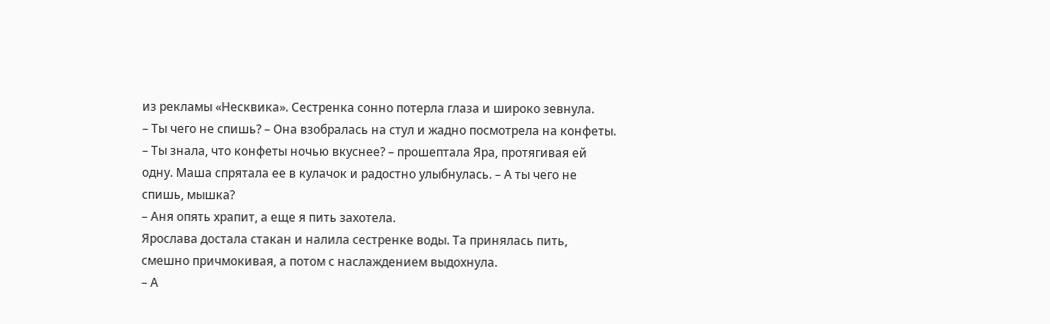из рекламы «Несквика». Сестренка сонно потерла глаза и широко зевнула.
– Ты чего не спишь? – Она взобралась на стул и жадно посмотрела на конфеты.
– Ты знала, что конфеты ночью вкуснее? – прошептала Яра, протягивая ей одну. Маша спрятала ее в кулачок и радостно улыбнулась. – А ты чего не спишь, мышка?
– Аня опять храпит, а еще я пить захотела.
Ярослава достала стакан и налила сестренке воды. Та принялась пить, смешно причмокивая, а потом с наслаждением выдохнула.
– А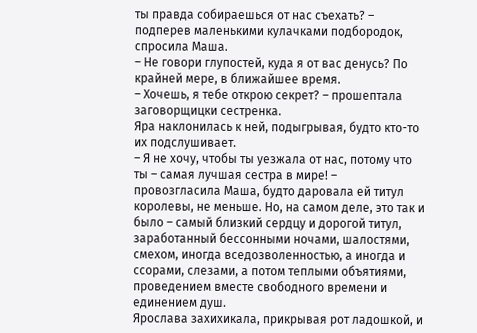ты правда собираешься от нас съехать? – подперев маленькими кулачками подбородок, спросила Маша.
– Не говори глупостей, куда я от вас денусь? По крайней мере, в ближайшее время.
– Хочешь, я тебе открою секрет? – прошептала заговорщицки сестренка.
Яра наклонилась к ней, подыгрывая, будто кто-то их подслушивает.
– Я не хочу, чтобы ты уезжала от нас, потому что ты – самая лучшая сестра в мире! – провозгласила Маша, будто даровала ей титул королевы, не меньше. Но, на самом деле, это так и было – самый близкий сердцу и дорогой титул, заработанный бессонными ночами, шалостями, смехом, иногда вседозволенностью, а иногда и ссорами, слезами, а потом теплыми объятиями, проведением вместе свободного времени и единением душ.
Ярослава захихикала, прикрывая рот ладошкой, и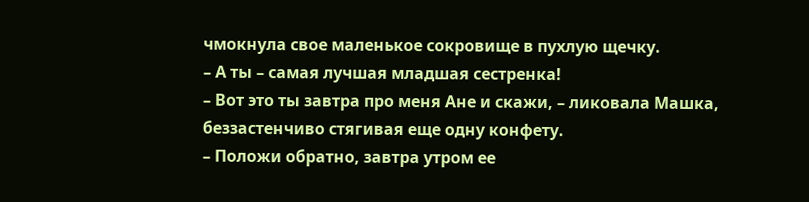чмокнула свое маленькое сокровище в пухлую щечку.
– А ты – самая лучшая младшая сестренка!
– Вот это ты завтра про меня Ане и скажи, – ликовала Машка, беззастенчиво стягивая еще одну конфету.
– Положи обратно, завтра утром ее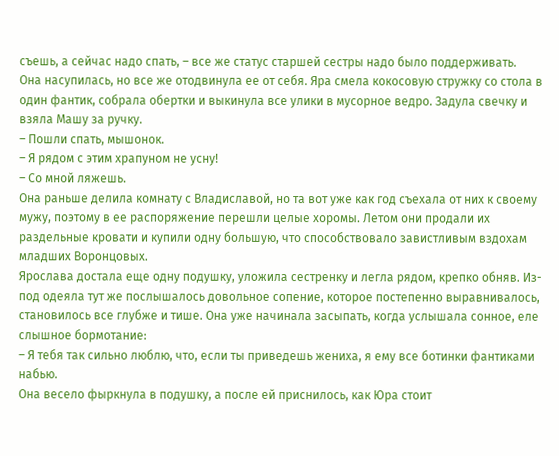съешь, а сейчас надо спать, – все же статус старшей сестры надо было поддерживать.
Она насупилась, но все же отодвинула ее от себя. Яра смела кокосовую стружку со стола в один фантик, собрала обертки и выкинула все улики в мусорное ведро. Задула свечку и взяла Машу за ручку.
– Пошли спать, мышонок.
– Я рядом с этим храпуном не усну!
– Со мной ляжешь.
Она раньше делила комнату с Владиславой, но та вот уже как год съехала от них к своему мужу, поэтому в ее распоряжение перешли целые хоромы. Летом они продали их раздельные кровати и купили одну большую, что способствовало завистливым вздохам младших Воронцовых.
Ярослава достала еще одну подушку, уложила сестренку и легла рядом, крепко обняв. Из-под одеяла тут же послышалось довольное сопение, которое постепенно выравнивалось, становилось все глубже и тише. Она уже начинала засыпать, когда услышала сонное, еле слышное бормотание:
– Я тебя так сильно люблю, что, если ты приведешь жениха, я ему все ботинки фантиками набью.
Она весело фыркнула в подушку, а после ей приснилось, как Юра стоит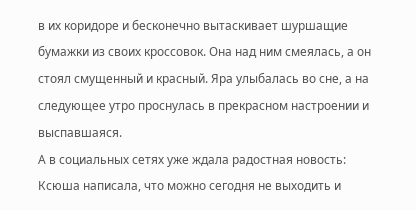в их коридоре и бесконечно вытаскивает шуршащие бумажки из своих кроссовок. Она над ним смеялась, а он стоял смущенный и красный. Яра улыбалась во сне, а на следующее утро проснулась в прекрасном настроении и выспавшаяся.
А в социальных сетях уже ждала радостная новость: Ксюша написала, что можно сегодня не выходить и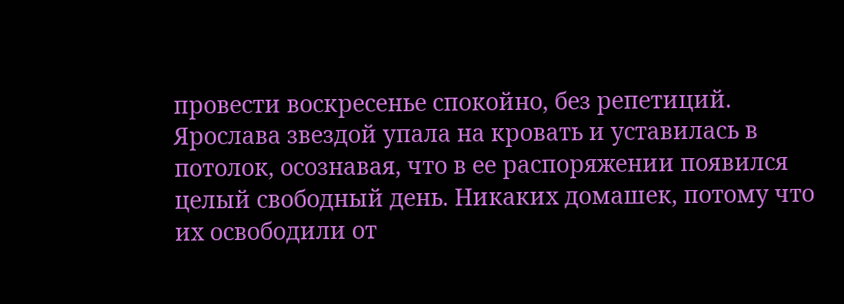провести воскресенье спокойно, без репетиций.
Ярослава звездой упала на кровать и уставилась в потолок, осознавая, что в ее распоряжении появился целый свободный день. Никаких домашек, потому что их освободили от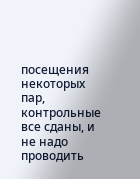посещения некоторых пар, контрольные все сданы, и не надо проводить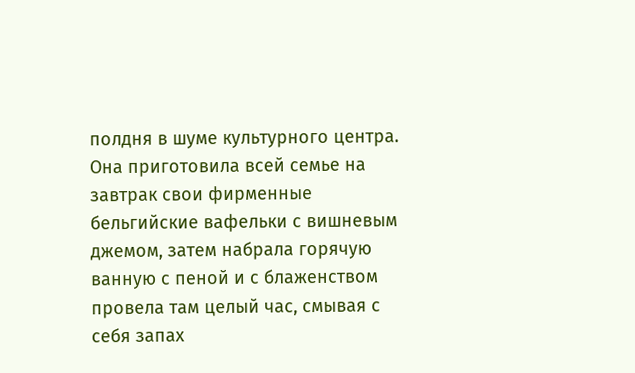полдня в шуме культурного центра.
Она приготовила всей семье на завтрак свои фирменные бельгийские вафельки с вишневым джемом, затем набрала горячую ванную с пеной и с блаженством провела там целый час, смывая с себя запах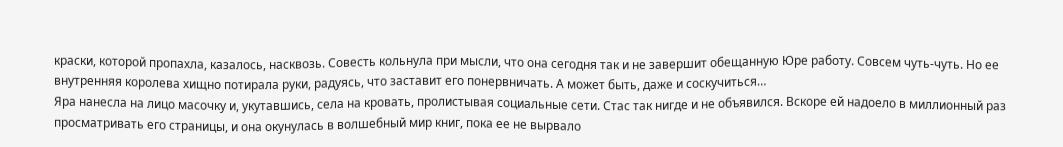краски, которой пропахла, казалось, насквозь. Совесть кольнула при мысли, что она сегодня так и не завершит обещанную Юре работу. Совсем чуть-чуть. Но ее внутренняя королева хищно потирала руки, радуясь, что заставит его понервничать. А может быть, даже и соскучиться…
Яра нанесла на лицо масочку и, укутавшись, села на кровать, пролистывая социальные сети. Стас так нигде и не объявился. Вскоре ей надоело в миллионный раз просматривать его страницы, и она окунулась в волшебный мир книг, пока ее не вырвало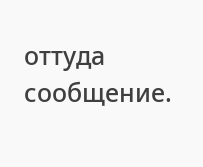оттуда сообщение.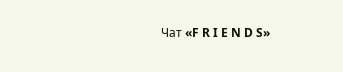Чат «F R I E N D S»